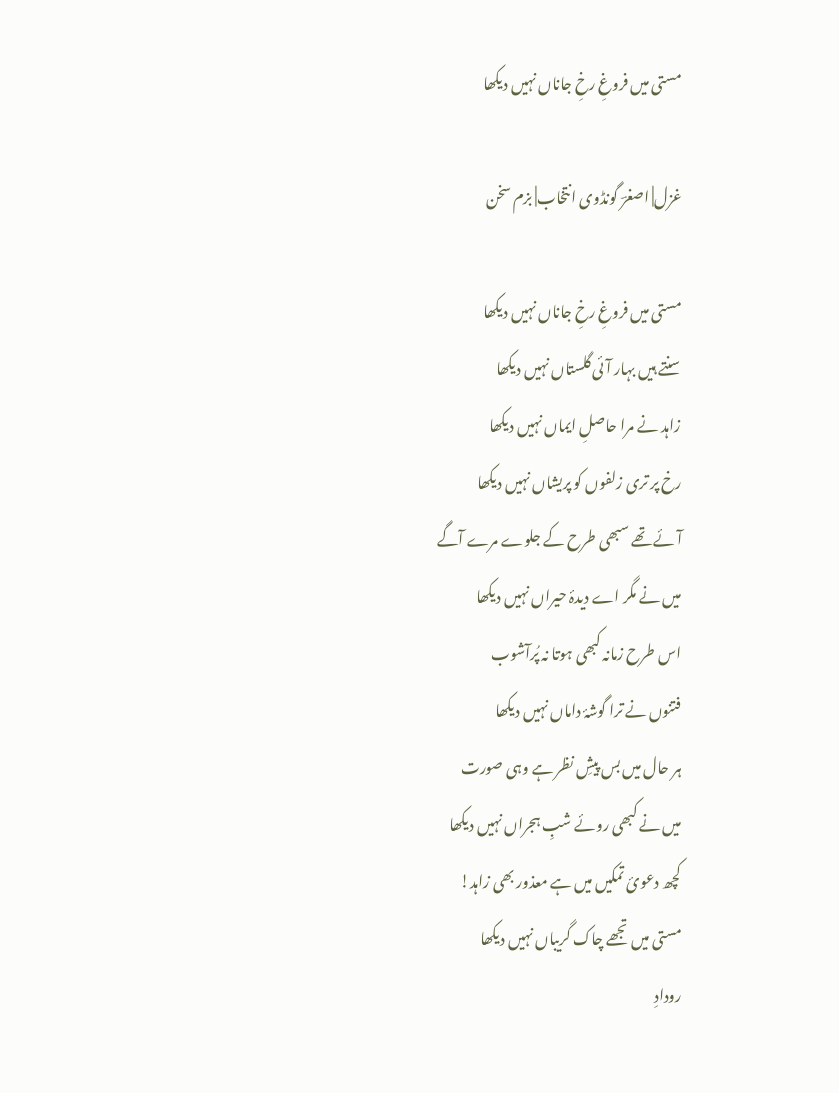مستی میں فروغِ رخِ جاناں نہیں دیکھا

غزل| اصغرؔ گونڈوی انتخاب| بزم سخن

مستی میں فروغِ رخِ جاناں نہیں دیکھا
سنتے ہیں بہار آئی گلستاں نہیں دیکھا
زاہد نے مرا حاصلِ ایماں نہیں دیکھا
رخ پر تری زلفوں کو پریشاں نہیں دیکھا
آئے تھے سبھی طرح کے جلوے مرے آگے
میں نے مگر اے دیدۂ حیراں نہیں دیکھا
اس طرح زمانہ کبھی ہوتا نہ پُرآشوب
فتنوں نے ترا گوشۂ داماں نہیں دیکھا
ہر حال میں بس پیشِ نظر ہے وہی صورت
میں نے کبھی روئے شبِ ہجراں نہیں دیکھا
کچھ دعوئ تمکیں میں ہے معذور بھی زاہد!
مستی میں تجھے چاک گریباں نہیں دیکھا
رودادِ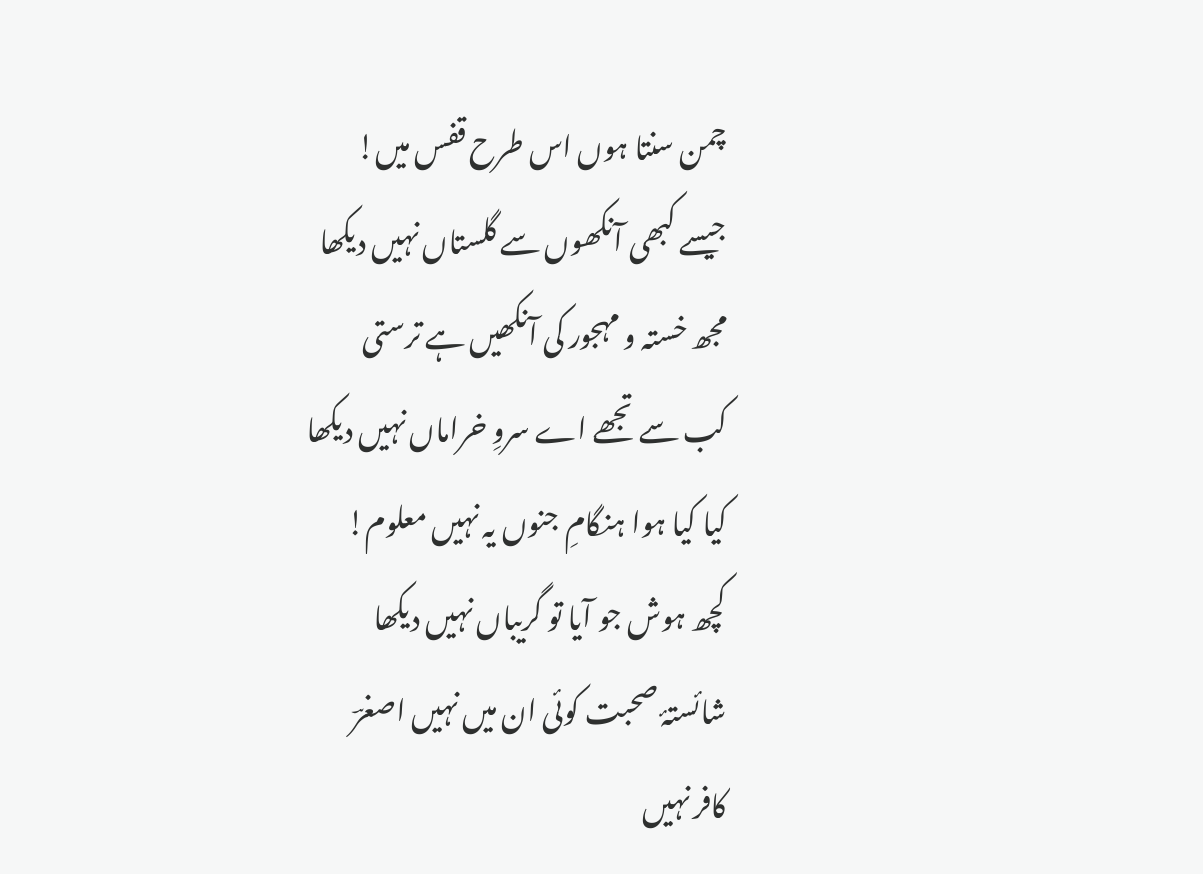چمن سنتا ہوں اس طرح قفس میں!
جیسے کبھی آنکھوں سے گلستاں نہیں دیکھا
مجھ خستہ و مہجور کی آنکھیں ہے ترستی
کب سے تجھے اے سروِ خراماں نہیں دیکھا
کیا کیا ہوا ہنگامِ جنوں یہ نہیں معلوم!
کچھ ہوش جو آیا تو گریباں نہیں دیکھا
شائستۂ صحبت کوئی ان میں نہیں اصغرؔ
کافر نہیں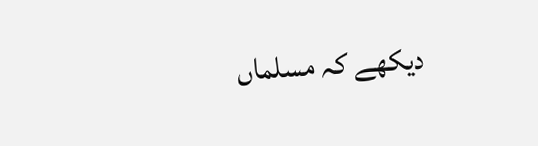دیکھے کہ مسلماں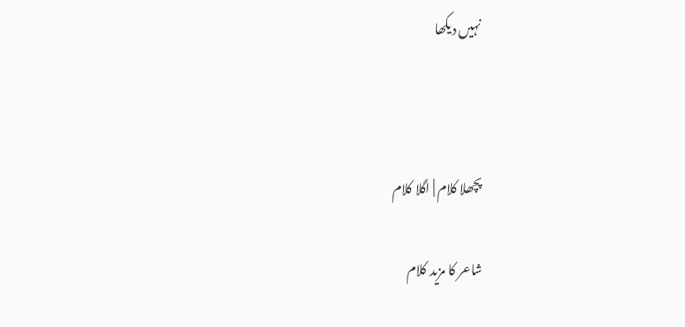نہیں دیکھا



پچھلا کلام | اگلا کلام

شاعر کا مزید کلام